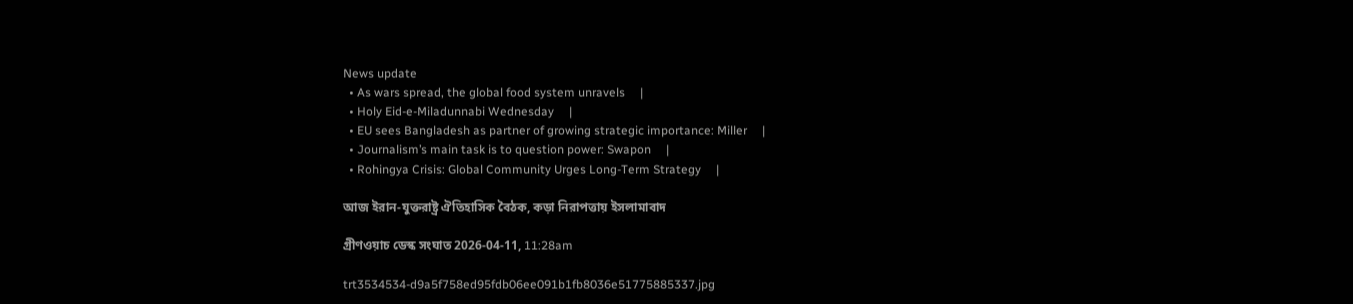News update
  • As wars spread, the global food system unravels     |
  • Holy Eid-e-Miladunnabi Wednesday     |
  • EU sees Bangladesh as partner of growing strategic importance: Miller     |
  • Journalism’s main task is to question power: Swapon     |
  • Rohingya Crisis: Global Community Urges Long-Term Strategy     |

আজ ইরান-যুক্তরাষ্ট্র ঐতিহাসিক বৈঠক, কড়া নিরাপত্তায় ইসলামাবাদ

গ্রীণওয়াচ ডেস্ক সংঘাত 2026-04-11, 11:28am

trt3534534-d9a5f758ed95fdb06ee091b1fb8036e51775885337.jpg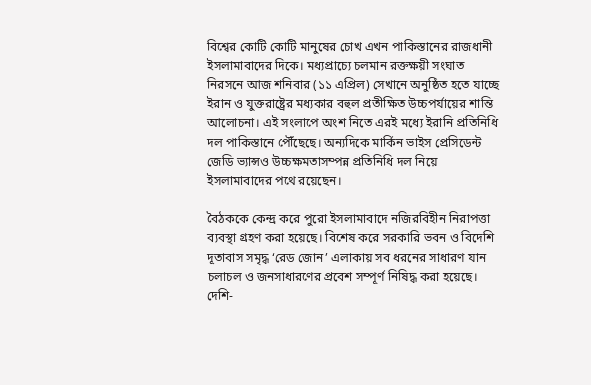বিশ্বের কোটি কোটি মানুষের চোখ এখন পাকিস্তানের রাজধানী ইসলামাবাদের দিকে। মধ্যপ্রাচ্যে চলমান রক্তক্ষয়ী সংঘাত নিরসনে আজ শনিবার (১১ এপ্রিল) সেখানে অনুষ্ঠিত হতে যাচ্ছে ইরান ও যুক্তরাষ্ট্রের মধ্যকার বহুল প্রতীক্ষিত উচ্চপর্যায়ের শান্তি আলোচনা। এই সংলাপে অংশ নিতে এরই মধ্যে ইরানি প্রতিনিধি দল পাকিস্তানে পৌঁছেছে। অন্যদিকে মার্কিন ভাইস প্রেসিডেন্ট জেডি ভ্যান্সও উচ্চক্ষমতাসম্পন্ন প্রতিনিধি দল নিয়ে ইসলামাবাদের পথে রয়েছেন।

বৈঠককে কেন্দ্র করে পুরো ইসলামাবাদে নজিরবিহীন নিরাপত্তা ব্যবস্থা গ্রহণ করা হয়েছে। বিশেষ করে সরকারি ভবন ও বিদেশি দূতাবাস সমৃদ্ধ ‘রেড জোন’ এলাকায় সব ধরনের সাধারণ যান চলাচল ও জনসাধারণের প্রবেশ সম্পূর্ণ নিষিদ্ধ করা হয়েছে। দেশি-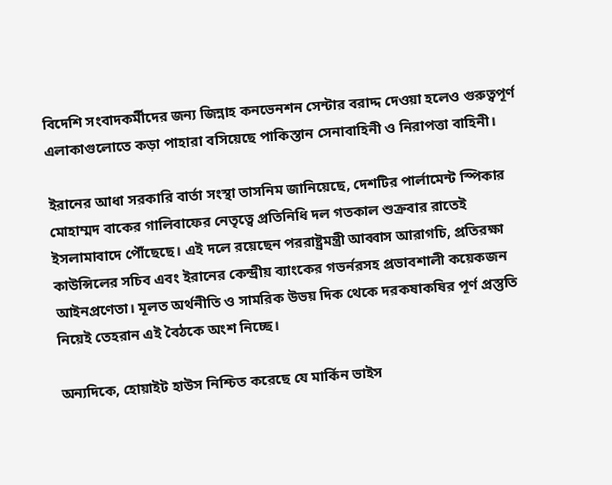বিদেশি সংবাদকর্মীদের জন্য জিন্নাহ কনভেনশন সেন্টার বরাদ্দ দেওয়া হলেও গুরুত্বপূর্ণ এলাকাগুলোতে কড়া পাহারা বসিয়েছে পাকিস্তান সেনাবাহিনী ও নিরাপত্তা বাহিনী।

ইরানের আধা সরকারি বার্তা সংস্থা তাসনিম জানিয়েছে, দেশটির পার্লামেন্ট স্পিকার মোহাম্মদ বাকের গালিবাফের নেতৃত্বে প্রতিনিধি দল গতকাল শুক্রবার রাতেই ইসলামাবাদে পৌঁছেছে। এই দলে রয়েছেন পররাষ্ট্রমন্ত্রী আব্বাস আরাগচি, প্রতিরক্ষা কাউন্সিলের সচিব এবং ইরানের কেন্দ্রীয় ব্যাংকের গভর্নরসহ প্রভাবশালী কয়েকজন আইনপ্রণেতা। মূলত অর্থনীতি ও সামরিক উভয় দিক থেকে দরকষাকষির পূর্ণ প্রস্তুতি নিয়েই তেহরান এই বৈঠকে অংশ নিচ্ছে।

অন্যদিকে, হোয়াইট হাউস নিশ্চিত করেছে যে মার্কিন ভাইস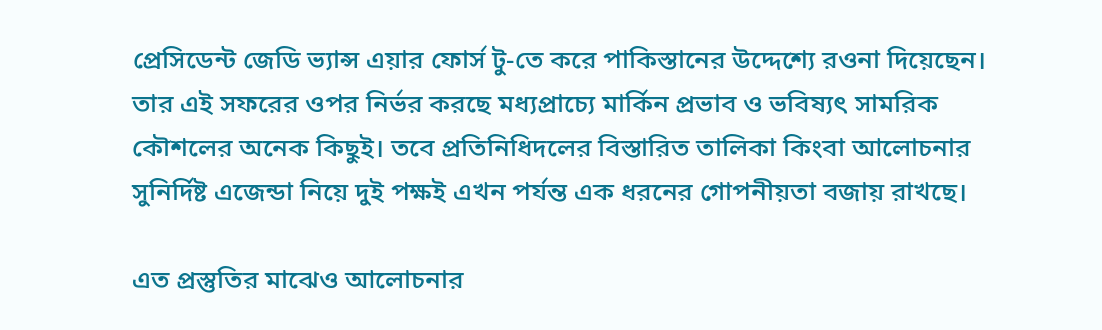প্রেসিডেন্ট জেডি ভ্যান্স এয়ার ফোর্স টু-তে করে পাকিস্তানের উদ্দেশ্যে রওনা দিয়েছেন। তার এই সফরের ওপর নির্ভর করছে মধ্যপ্রাচ্যে মার্কিন প্রভাব ও ভবিষ্যৎ সামরিক কৌশলের অনেক কিছুই। তবে প্রতিনিধিদলের বিস্তারিত তালিকা কিংবা আলোচনার সুনির্দিষ্ট এজেন্ডা নিয়ে দুই পক্ষই এখন পর্যন্ত এক ধরনের গোপনীয়তা বজায় রাখছে।

এত প্রস্তুতির মাঝেও আলোচনার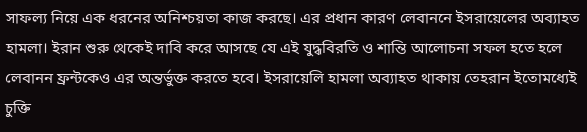সাফল্য নিয়ে এক ধরনের অনিশ্চয়তা কাজ করছে। এর প্রধান কারণ লেবাননে ইসরায়েলের অব্যাহত হামলা। ইরান শুরু থেকেই দাবি করে আসছে যে এই যুদ্ধবিরতি ও শান্তি আলোচনা সফল হতে হলে লেবানন ফ্রন্টকেও এর অন্তর্ভুক্ত করতে হবে। ইসরায়েলি হামলা অব্যাহত থাকায় তেহরান ইতোমধ্যেই চুক্তি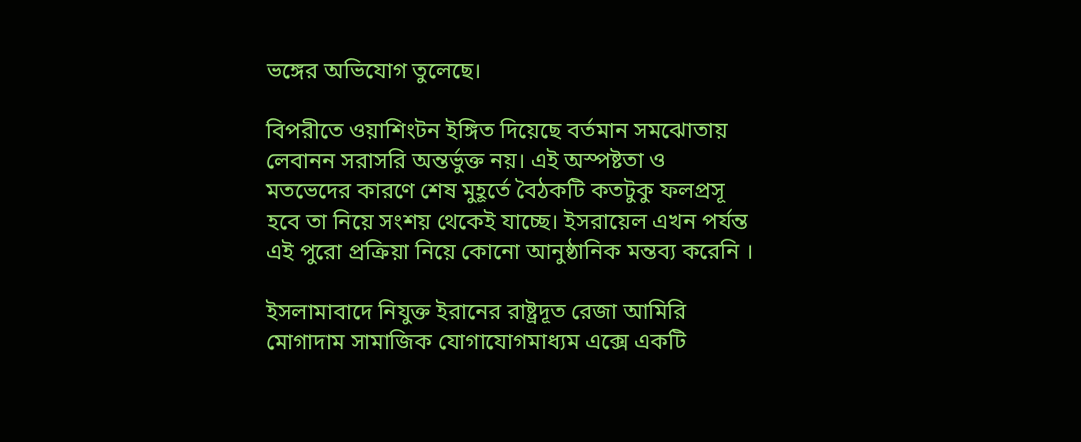ভঙ্গের অভিযোগ তুলেছে।

বিপরীতে ওয়াশিংটন ইঙ্গিত দিয়েছে বর্তমান সমঝোতায় লেবানন সরাসরি অন্তর্ভুক্ত নয়। এই অস্পষ্টতা ও মতভেদের কারণে শেষ মুহূর্তে বৈঠকটি কতটুকু ফলপ্রসূ হবে তা নিয়ে সংশয় থেকেই যাচ্ছে। ইসরায়েল এখন পর্যন্ত এই পুরো প্রক্রিয়া নিয়ে কোনো আনুষ্ঠানিক মন্তব্য করেনি ।

ইসলামাবাদে নিযুক্ত ইরানের রাষ্ট্রদূত রেজা আমিরি মোগাদাম সামাজিক যোগাযোগমাধ্যম এক্সে একটি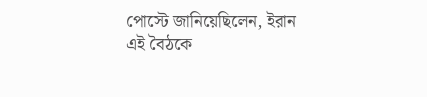পোস্টে জানিয়েছিলেন, ইরান এই বৈঠকে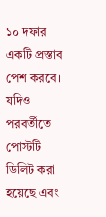১০ দফার একটি প্রস্তাব পেশ করবে। যদিও পরবর্তীতে পোস্টটি ডিলিট করা হয়েছে এবং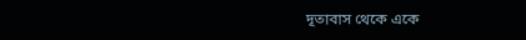দূতাবাস থেকে একে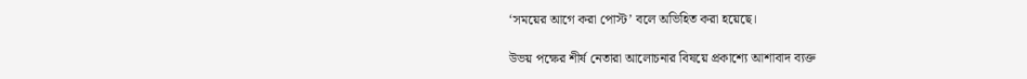‘সময়ের আগে করা পোস্ট’ বলে অভিহিত করা হয়েছে।

উভয় পক্ষের শীর্ষ নেতারা আলোচনার বিষয়ে প্রকাশ্যে আশাবাদ ব্যক্ত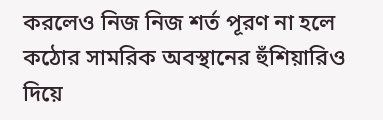করলেও নিজ নিজ শর্ত পূরণ না হলে কঠোর সামরিক অবস্থানের হুঁশিয়ারিও দিয়ে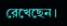রেখেছেন।